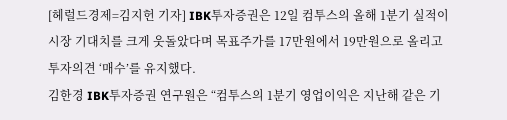[헤럴드경제=김지헌 기자] IBK투자증권은 12일 컴투스의 올해 1분기 실적이 시장 기대치를 크게 웃돌았다며 목표주가를 17만원에서 19만원으로 올리고 투자의견 ‘매수’를 유지했다.
김한경 IBK투자증권 연구원은 “컴투스의 1분기 영업이익은 지난해 같은 기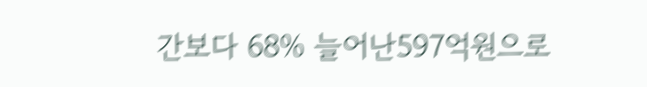간보다 68% 늘어난597억원으로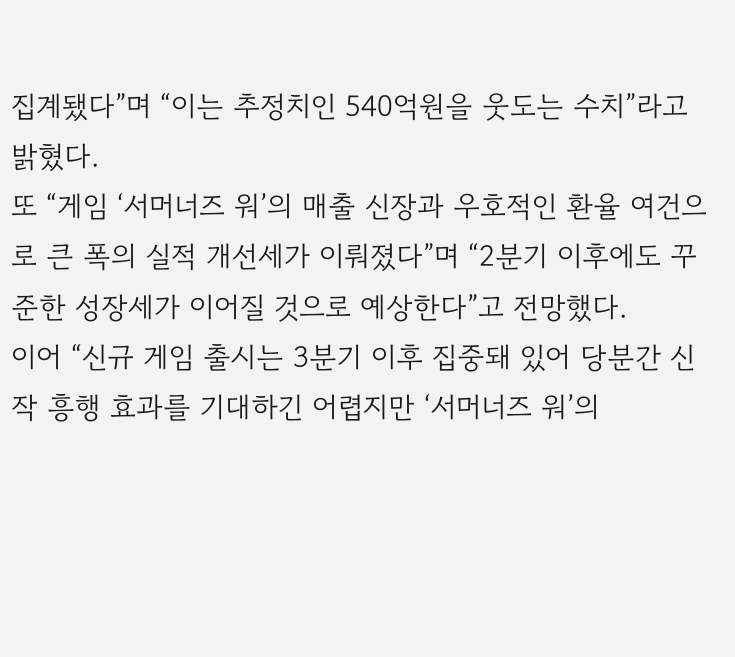집계됐다”며 “이는 추정치인 540억원을 웃도는 수치”라고 밝혔다.
또 “게임 ‘서머너즈 워’의 매출 신장과 우호적인 환율 여건으로 큰 폭의 실적 개선세가 이뤄졌다”며 “2분기 이후에도 꾸준한 성장세가 이어질 것으로 예상한다”고 전망했다.
이어 “신규 게임 출시는 3분기 이후 집중돼 있어 당분간 신작 흥행 효과를 기대하긴 어렵지만 ‘서머너즈 워’의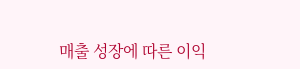매출 성장에 따른 이익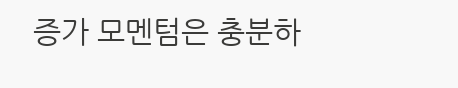증가 모멘텀은 충분하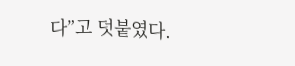다”고 덧붙였다.